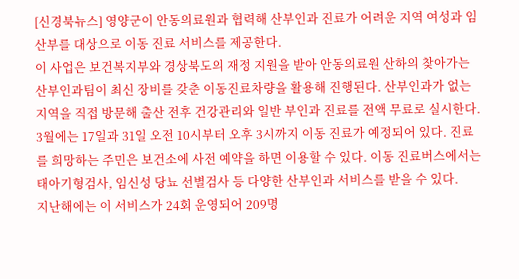[신경북뉴스] 영양군이 안동의료원과 협력해 산부인과 진료가 어려운 지역 여성과 임산부를 대상으로 이동 진료 서비스를 제공한다.
이 사업은 보건복지부와 경상북도의 재정 지원을 받아 안동의료원 산하의 찾아가는 산부인과팀이 최신 장비를 갖춘 이동진료차량을 활용해 진행된다. 산부인과가 없는 지역을 직접 방문해 출산 전후 건강관리와 일반 부인과 진료를 전액 무료로 실시한다.
3월에는 17일과 31일 오전 10시부터 오후 3시까지 이동 진료가 예정되어 있다. 진료를 희망하는 주민은 보건소에 사전 예약을 하면 이용할 수 있다. 이동 진료버스에서는 태아기형검사, 임신성 당뇨 선별검사 등 다양한 산부인과 서비스를 받을 수 있다.
지난해에는 이 서비스가 24회 운영되어 209명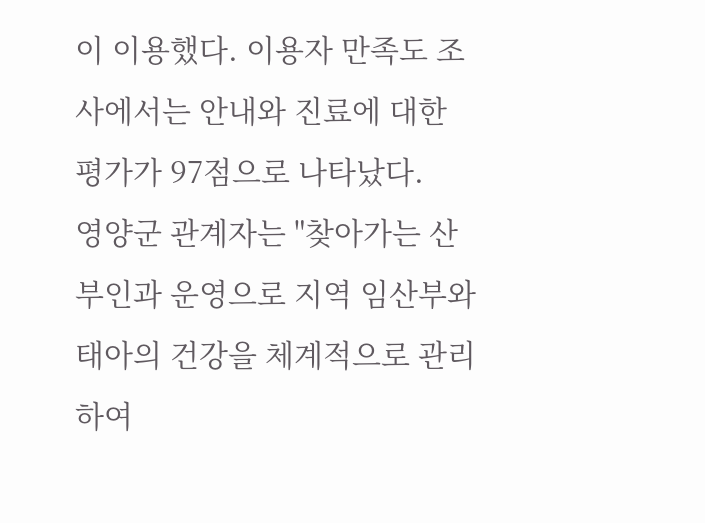이 이용했다. 이용자 만족도 조사에서는 안내와 진료에 대한 평가가 97점으로 나타났다.
영양군 관계자는 "찾아가는 산부인과 운영으로 지역 임산부와 태아의 건강을 체계적으로 관리하여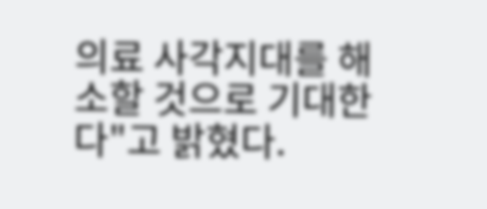의료 사각지대를 해소할 것으로 기대한다"고 밝혔다.